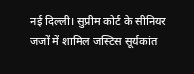नई दिल्ली। सुप्रीम कोर्ट के सीनियर जजों में शामिल जस्टिस सूर्यकांत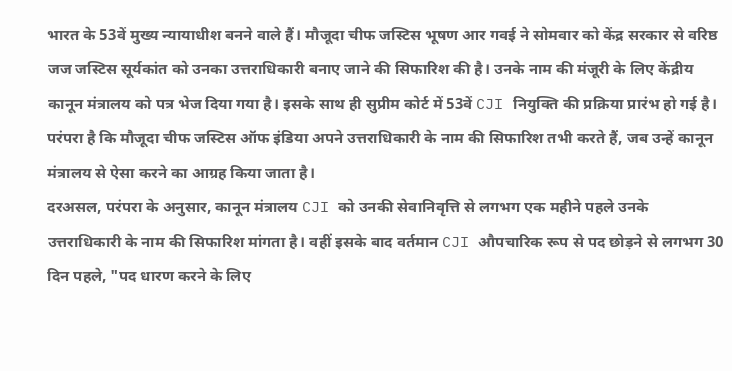भारत के 53वें मुख्य न्यायाधीश बनने वाले हैं। मौजूदा चीफ जस्टिस भूषण आर गवई ने सोमवार को केंद्र सरकार से वरिष्ठ जज जस्टिस सूर्यकांत को उनका उत्तराधिकारी बनाए जाने की सिफारिश की है। उनके नाम की मंजूरी के लिए केंद्रीय कानून मंत्रालय को पत्र भेज दिया गया है। इसके साथ ही सुप्रीम कोर्ट में 53वें CJI नियुक्ति की प्रक्रिया प्रारंभ हो गई है। परंपरा है कि मौजूदा चीफ जस्टिस ऑफ इंडिया अपने उत्तराधिकारी के नाम की सिफारिश तभी करते हैं, जब उन्हें कानून मंत्रालय से ऐसा करने का आग्रह किया जाता है।
दरअसल, परंपरा के अनुसार, कानून मंत्रालय CJI को उनकी सेवानिवृत्ति से लगभग एक महीने पहले उनके उत्तराधिकारी के नाम की सिफारिश मांगता है। वहीं इसके बाद वर्तमान CJI औपचारिक रूप से पद छोड़ने से लगभग 30 दिन पहले, "पद धारण करने के लिए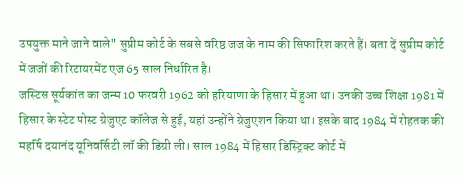उपयुक्त माने जाने वाले" सुप्रीम कोर्ट के सबसे वरिष्ठ जज के नाम की सिफारिश करते हैं। बता दें सुप्रीम कोर्ट में जजों की रिटायरमेंट एज 65 साल निर्धारित है।
जस्टिस सूर्यकांत का जन्म 10 फरवरी 1962 को हरियाणा के हिसार में हुआ था। उनकी उच्च शिक्षा 1981 में हिसार के स्टेट पोस्ट ग्रेजुएट कॉलेज से हुई, यहां उन्होंने ग्रेजुएशन किया था। इसके बाद 1984 में रोहतक की महर्षि दयानंद यूनिवर्सिटी लॉ की डिग्री ली। साल 1984 में हिसार डिस्ट्रिक्ट कोर्ट में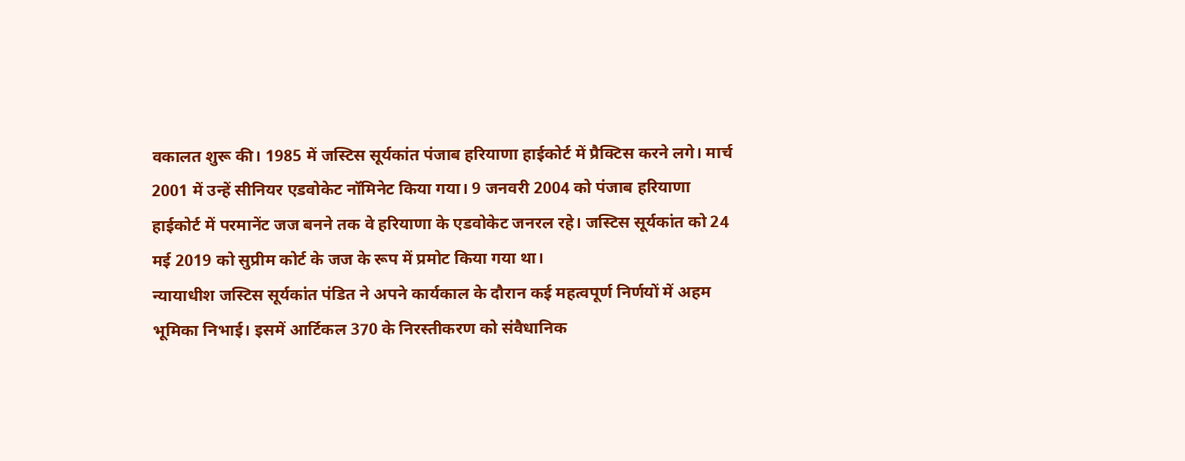वकालत शुरू की। 1985 में जस्टिस सूर्यकांत पंजाब हरियाणा हाईकोर्ट में प्रैक्टिस करने लगे। मार्च 2001 में उन्हें सीनियर एडवोकेट नॉमिनेट किया गया। 9 जनवरी 2004 को पंजाब हरियाणा हाईकोर्ट में परमानेंट जज बनने तक वे हरियाणा के एडवोकेट जनरल रहे। जस्टिस सूर्यकांत को 24 मई 2019 को सुप्रीम कोर्ट के जज के रूप में प्रमोट किया गया था।
न्यायाधीश जस्टिस सूर्यकांत पंडित ने अपने कार्यकाल के दौरान कई महत्वपूर्ण निर्णयों में अहम भूमिका निभाई। इसमें आर्टिकल 370 के निरस्तीकरण को संवैधानिक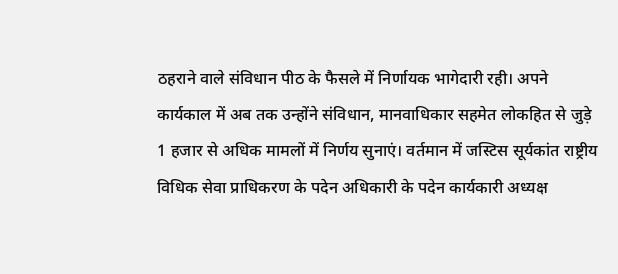ठहराने वाले संविधान पीठ के फैसले में निर्णायक भागेदारी रही। अपने कार्यकाल में अब तक उन्होंने संविधान, मानवाधिकार सहमेत लोकहित से जुड़े 1 हजार से अधिक मामलों में निर्णय सुनाएं। वर्तमान में जस्टिस सूर्यकांत राष्ट्रीय विधिक सेवा प्राधिकरण के पदेन अधिकारी के पदेन कार्यकारी अध्यक्ष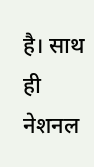है। साथ ही नेशनल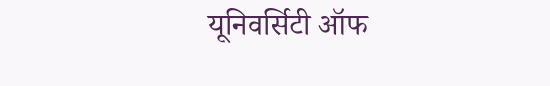यूनिवर्सिटी ऑफ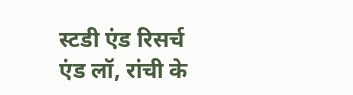स्टडी एंड रिसर्च एंड लॉ, रांची के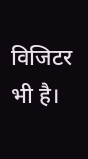विजिटर भी है।